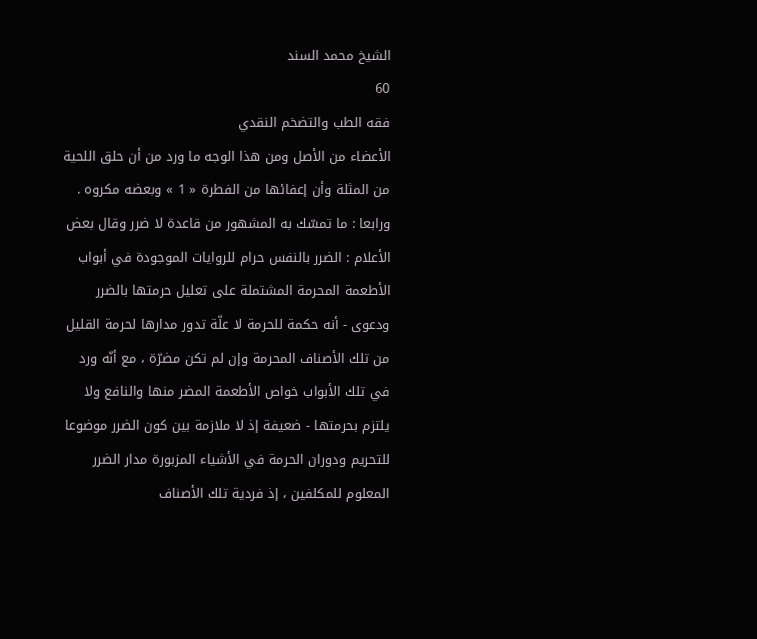الشيخ محمد السند
60
فقه الطب والتضخم النقدي
الأعضاء من الأصل ومن هذا الوجه ما ورد من أن حلق اللحية من المثلة وأن إعفائها من الفطرة « 1 » وبعضه مكروه . ورابعا : ما تمسّك به المشهور من قاعدة لا ضرر وقال بعض الأعلام : الضرر بالنفس حرام للروايات الموجودة في أبواب الأطعمة المحرمة المشتملة على تعليل حرمتها بالضرر ودعوى - أنه حكمة للحرمة لا علّة تدور مدارها لحرمة القليل من تلك الأصناف المحرمة وإن لم تكن مضرّة ، مع أنّه ورد في تلك الأبواب خواص الأطعمة المضر منها والنافع ولا يلتزم بحرمتها - ضعيفة إذ لا ملازمة بين كون الضرر موضوعا للتحريم ودوران الحرمة في الأشياء المزبورة مدار الضرر المعلوم للمكلفين ، إذ فردية تلك الأصناف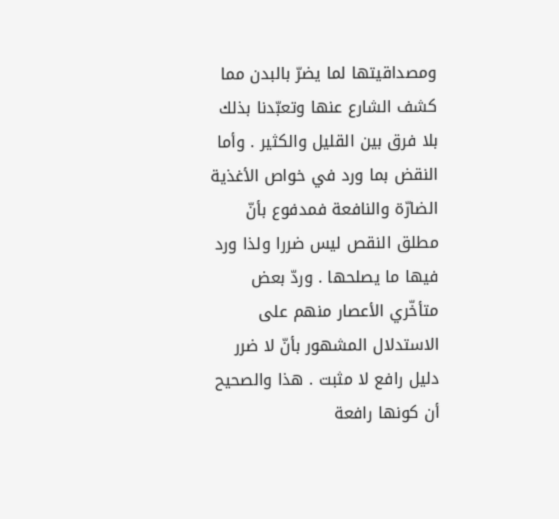ومصداقيتها لما يضرّ بالبدن مما كشف الشارع عنها وتعبّدنا بذلك بلا فرق بين القليل والكثير . وأما النقض بما ورد في خواص الأغذية الضارّة والنافعة فمدفوع بأنّ مطلق النقص ليس ضررا ولذا ورد فيها ما يصلحها . وردّ بعض متأخّري الأعصار منهم على الاستدلال المشهور بأنّ لا ضرر دليل رافع لا مثبت . هذا والصحيح أن كونها رافعة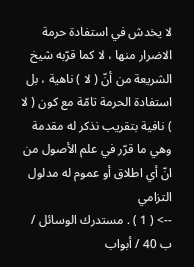لا يخدش في استفادة حرمة الاضرار منها ، لا كما قرّبه شيخ الشريعة من أنّ ( لا ) ناهية ، بل استفادة الحرمة تامّة مع كون ( لا ) نافية بتقريب نذكر له مقدمة وهي ما قرّر في علم الأصول من انّ أي اطلاق أو عموم له مدلول التزامي
--> ( 1 ) . مستدرك الوسائل / ب 40 / أبواب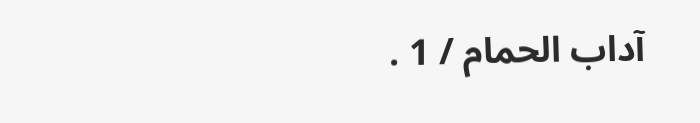آداب الحمام / 1 .